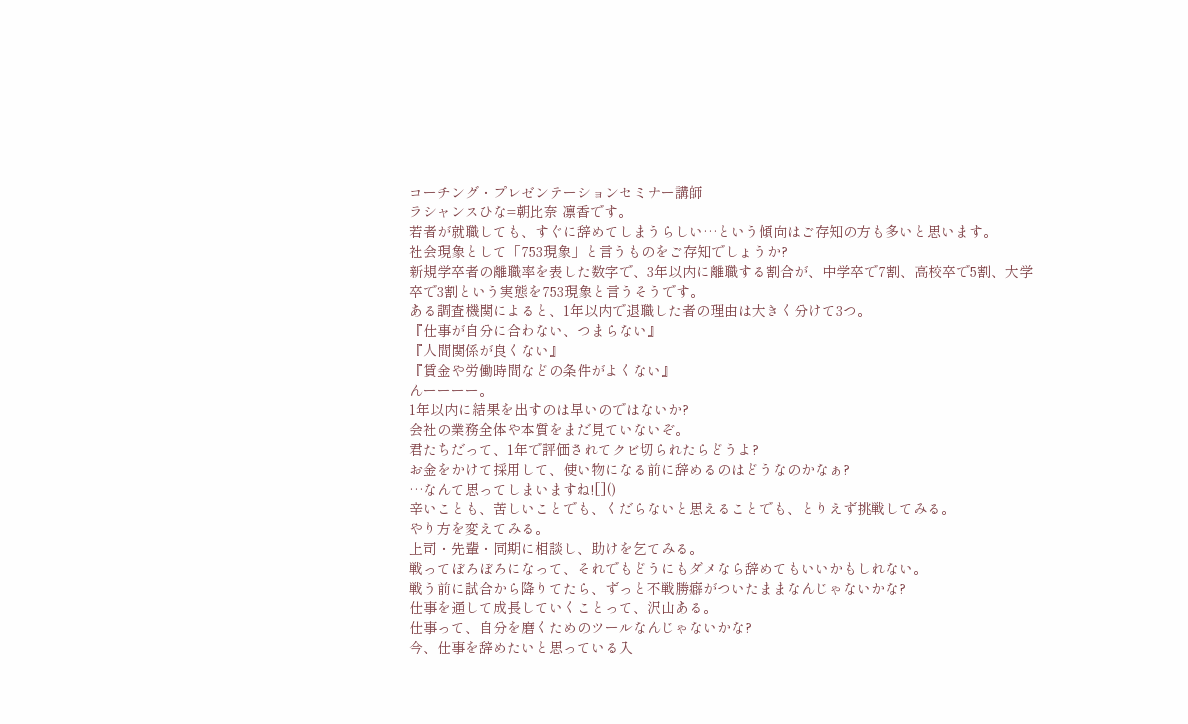コーチング・プレゼンテーションセミナー講師
ラシャンスひな=朝比奈 凛香です。
若者が就職しても、すぐに辞めてしまうらしい…という傾向はご存知の方も多いと思います。
社会現象として「753現象」と言うものをご存知でしょうか?
新規学卒者の離職率を表した数字で、3年以内に離職する割合が、中学卒で7割、高校卒で5割、大学卒で3割という実態を753現象と言うそうです。
ある調査機関によると、1年以内で退職した者の理由は大きく分けて3つ。
『仕事が自分に合わない、つまらない』
『人間関係が良くない』
『賃金や労働時間などの条件がよくない』
んーーーー。
1年以内に結果を出すのは早いのではないか?
会社の業務全体や本質をまだ見ていないぞ。
君たちだって、1年で評価されてクビ切られたらどうよ?
お金をかけて採用して、使い物になる前に辞めるのはどうなのかなぁ?
…なんて思ってしまいますね![]()
辛いことも、苦しいことでも、くだらないと思えることでも、とりえず挑戦してみる。
やり方を変えてみる。
上司・先輩・同期に相談し、助けを乞てみる。
戦ってぼろぼろになって、それでもどうにもダメなら辞めてもいいかもしれない。
戦う前に試合から降りてたら、ずっと不戦勝癖がついたままなんじゃないかな?
仕事を通して成長していくことって、沢山ある。
仕事って、自分を磨くためのツールなんじゃないかな?
今、仕事を辞めたいと思っている入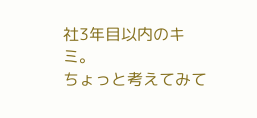社3年目以内のキミ。
ちょっと考えてみて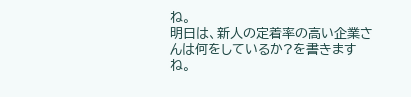ね。
明日は、新人の定着率の高い企業さんは何をしているか?を書きますね。